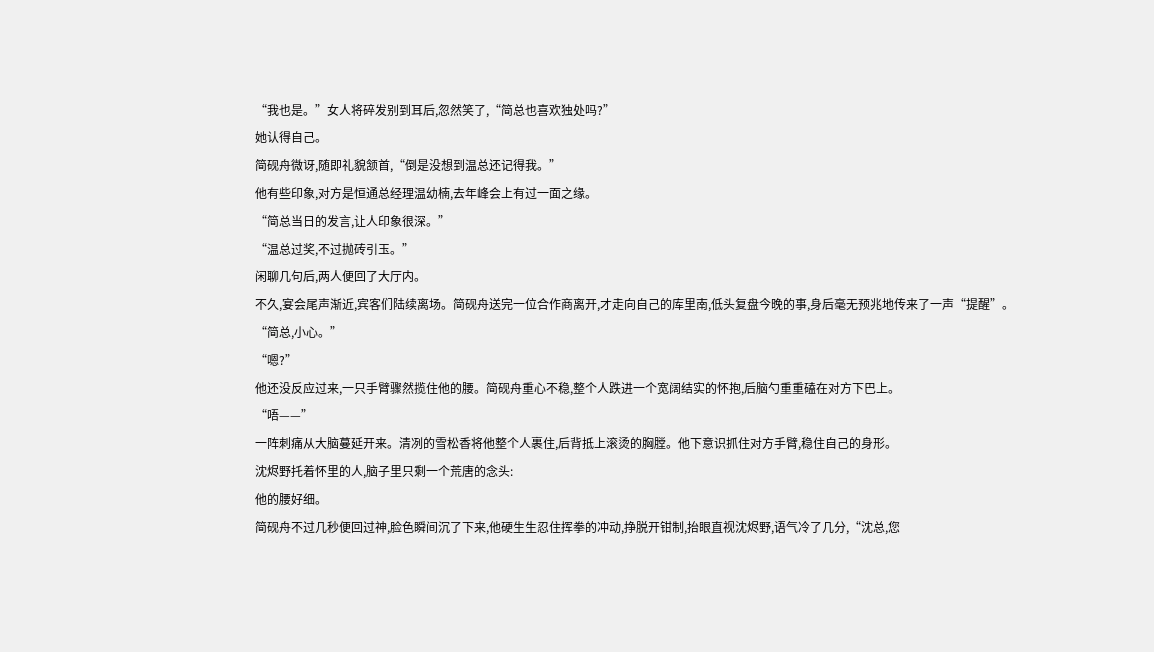“我也是。”女人将碎发别到耳后,忽然笑了,“简总也喜欢独处吗?”
她认得自己。
简砚舟微讶,随即礼貌颔首,“倒是没想到温总还记得我。”
他有些印象,对方是恒通总经理温幼楠,去年峰会上有过一面之缘。
“简总当日的发言,让人印象很深。”
“温总过奖,不过抛砖引玉。”
闲聊几句后,两人便回了大厅内。
不久,宴会尾声渐近,宾客们陆续离场。简砚舟送完一位合作商离开,才走向自己的库里南,低头复盘今晚的事,身后毫无预兆地传来了一声“提醒”。
“简总,小心。”
“嗯?”
他还没反应过来,一只手臂骤然揽住他的腰。简砚舟重心不稳,整个人跌进一个宽阔结实的怀抱,后脑勺重重磕在对方下巴上。
“唔——”
一阵刺痛从大脑蔓延开来。清冽的雪松香将他整个人裹住,后背抵上滚烫的胸膛。他下意识抓住对方手臂,稳住自己的身形。
沈烬野托着怀里的人,脑子里只剩一个荒唐的念头:
他的腰好细。
简砚舟不过几秒便回过神,脸色瞬间沉了下来,他硬生生忍住挥拳的冲动,挣脱开钳制,抬眼直视沈烬野,语气冷了几分,“沈总,您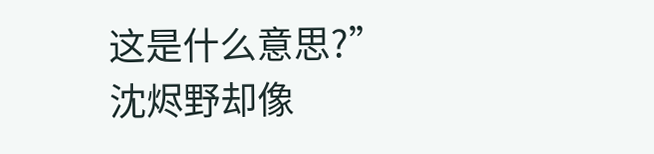这是什么意思?”
沈烬野却像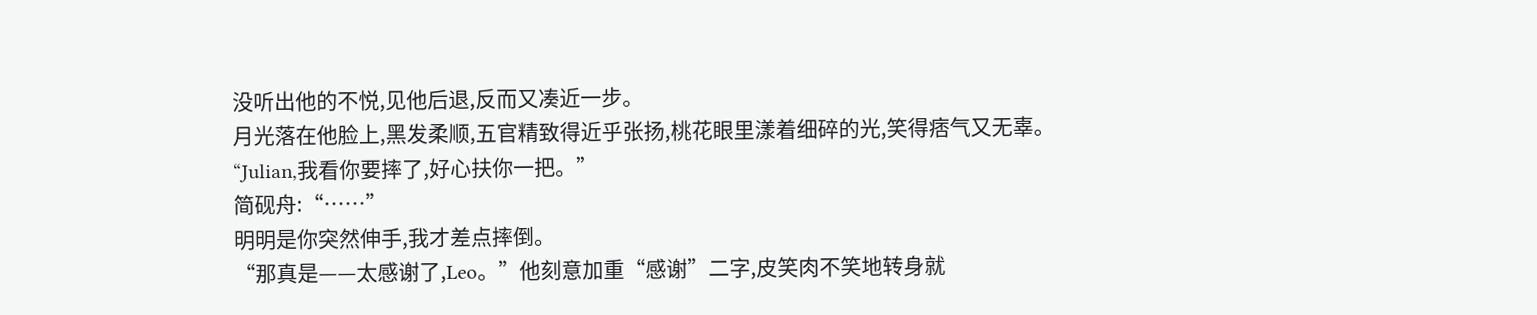没听出他的不悦,见他后退,反而又凑近一步。
月光落在他脸上,黑发柔顺,五官精致得近乎张扬,桃花眼里漾着细碎的光,笑得痞气又无辜。
“Julian,我看你要摔了,好心扶你一把。”
简砚舟:“……”
明明是你突然伸手,我才差点摔倒。
“那真是——太感谢了,Leo。”他刻意加重“感谢”二字,皮笑肉不笑地转身就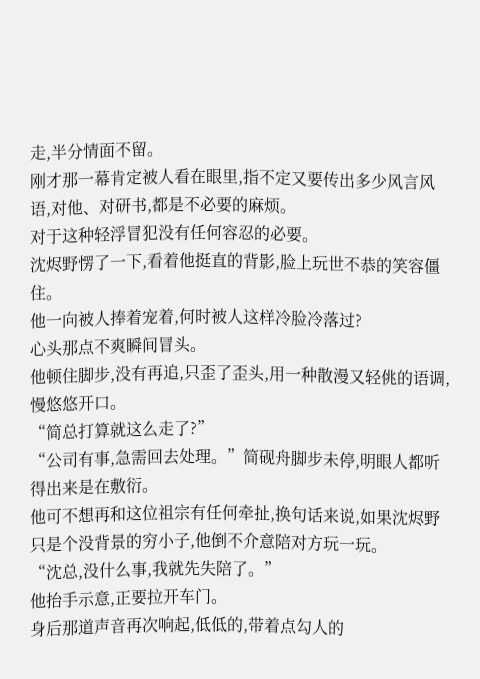走,半分情面不留。
刚才那一幕肯定被人看在眼里,指不定又要传出多少风言风语,对他、对研书,都是不必要的麻烦。
对于这种轻浮冒犯没有任何容忍的必要。
沈烬野愣了一下,看着他挺直的背影,脸上玩世不恭的笑容僵住。
他一向被人捧着宠着,何时被人这样冷脸冷落过?
心头那点不爽瞬间冒头。
他顿住脚步,没有再追,只歪了歪头,用一种散漫又轻佻的语调,慢悠悠开口。
“简总打算就这么走了?”
“公司有事,急需回去处理。”简砚舟脚步未停,明眼人都听得出来是在敷衍。
他可不想再和这位祖宗有任何牵扯,换句话来说,如果沈烬野只是个没背景的穷小子,他倒不介意陪对方玩一玩。
“沈总,没什么事,我就先失陪了。”
他抬手示意,正要拉开车门。
身后那道声音再次响起,低低的,带着点勾人的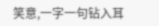笑意,一字一句钻入耳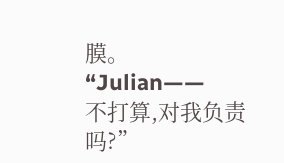膜。
“Julian——
不打算,对我负责吗?”